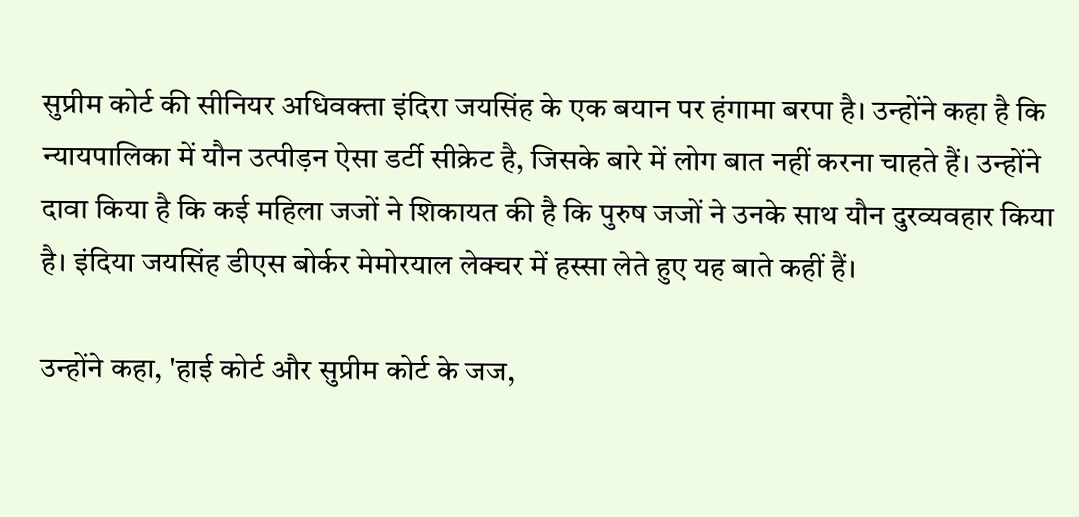सुप्रीम कोर्ट की सीनियर अधिवक्ता इंदिरा जयसिंह के एक बयान पर हंगामा बरपा है। उन्होंने कहा है कि न्यायपालिका में यौन उत्पीड़न ऐसा डर्टी सीक्रेट है, जिसके बारे में लोग बात नहीं करना चाहते हैं। उन्होंने दावा किया है कि कई महिला जजों ने शिकायत की है कि पुरुष जजों ने उनके साथ यौन दुरव्यवहार किया है। इंदिया जयसिंह डीएस बोर्कर मेमोरयाल लेक्चर में हस्सा लेते हुए यह बाते कहीं हैं।

उन्होंने कहा, 'हाई कोर्ट और सुप्रीम कोर्ट के जज,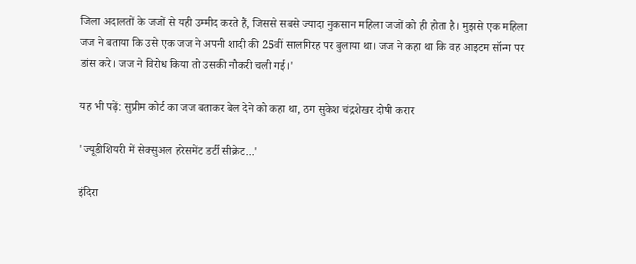जिला अदालतों के जजों से यही उम्मीद करते हैं, जिससे सबसे ज्यादा नुकसान महिला जजों को ही होता है। मुझसे एक महिला जज ने बताया कि उसे एक जज ने अपनी शादी की 25वीं सालगिरह पर बुलाया था। जज ने कहा था कि वह आइटम सॉन्ग पर डांस करे। जज ने विरोध किया तो उसकी नौकरी चली गई।'

यह भी पढ़ें: सुप्रीम कोर्ट का जज बताकर बेल देने को कहा था, ठग सुकेश चंद्रशेखर दोषी करार

'ज्यूडीशियरी में सेक्सुअल हरेसमेंट डर्टी सीक्रेट...'

इंदिरा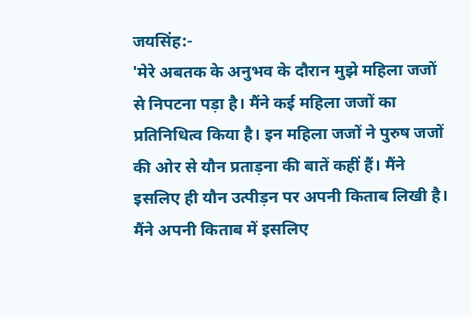जयसिंह:-
'मेरे अबतक के अनुभव के दौरान मुझे महिला जजों से निपटना पड़ा है। मैंने कई महिला जजों का प्रतिनिधित्व किया है। इन महिला जजों ने पुरुष जजों की ओर से यौन प्रताड़ना की बातें कहीं हैं। मैंने इसलिए ही यौन उत्पीड़न पर अपनी किताब लिखी है। मैंने अपनी किताब में इसलिए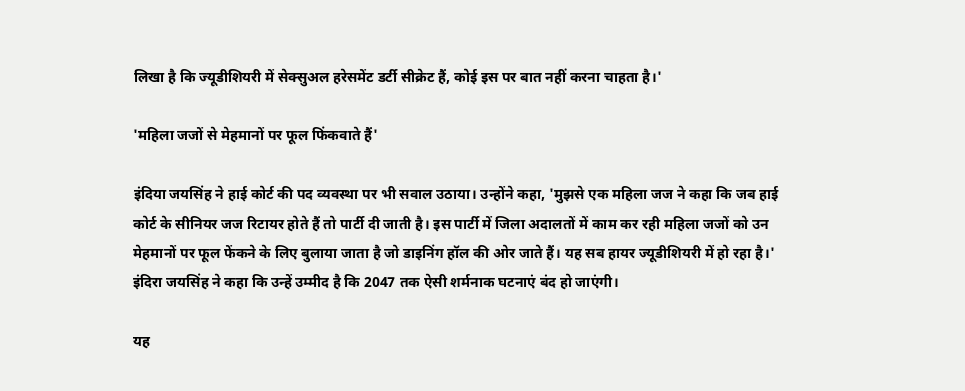लिखा है कि ज्यूडीशियरी में सेक्सुअल हरेसमेंट डर्टी सीक्रेट हैं, कोई इस पर बात नहीं करना चाहता है।'

'महिला जजों से मेहमानों पर फूल फिंकवाते हैं'

इंदिया जयसिंह ने हाई कोर्ट की पद व्यवस्था पर भी सवाल उठाया। उन्होंने कहा, 'मुझसे एक महिला जज ने कहा कि जब हाई कोर्ट के सीनियर जज रिटायर होते हैं तो पार्टी दी जाती है। इस पार्टी में जिला अदालतों में काम कर रही महिला जजों को उन मेहमानों पर फूल फेंकने के लिए बुलाया जाता है जो डाइनिंग हॉल की ओर जाते हैं। यह सब हायर ज्यूडीशियरी में हो रहा है।' इंदिरा जयसिंह ने कहा कि उन्हें उम्मीद है कि 2047 तक ऐसी शर्मनाक घटनाएं बंद हो जाएंगी।

यह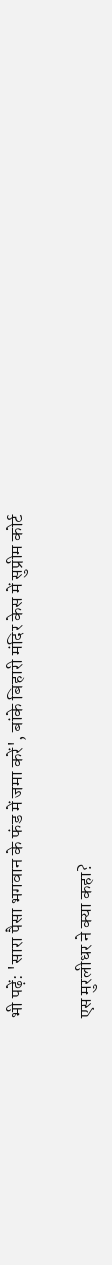भी पढ़ें: 'सारा पैसा भगवान के फंड में जमा करें', बांके बिहारी मंदिर केस में सुप्रीम कोर्ट

एस मुरलीधर ने क्या कहा?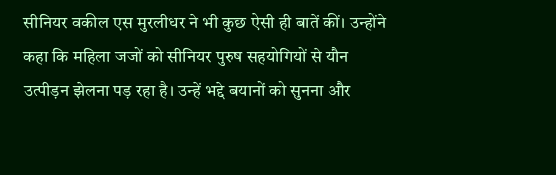सीनियर वकील एस मुरलीधर ने भी कुछ ऐसी ही बातें कीं। उन्होंने कहा कि महिला जजों को सीनियर पुरुष सहयोगियों से यौन उत्पीड़न झेलना पड़ रहा है। उन्हें भद्दे बयानों को सुनना और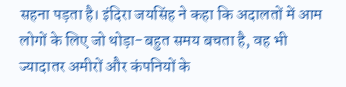सहना पड़ता है। इंदिरा जयसिंह ने कहा कि अदालतों में आम लोगों के लिए जो थोड़ा-बहुत समय बचता है, वह भी ज्यादातर अमीरों और कंपनियों के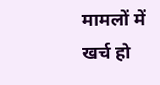मामलों में खर्च हो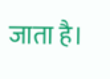जाता है।